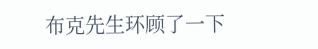布克先生环顾了一下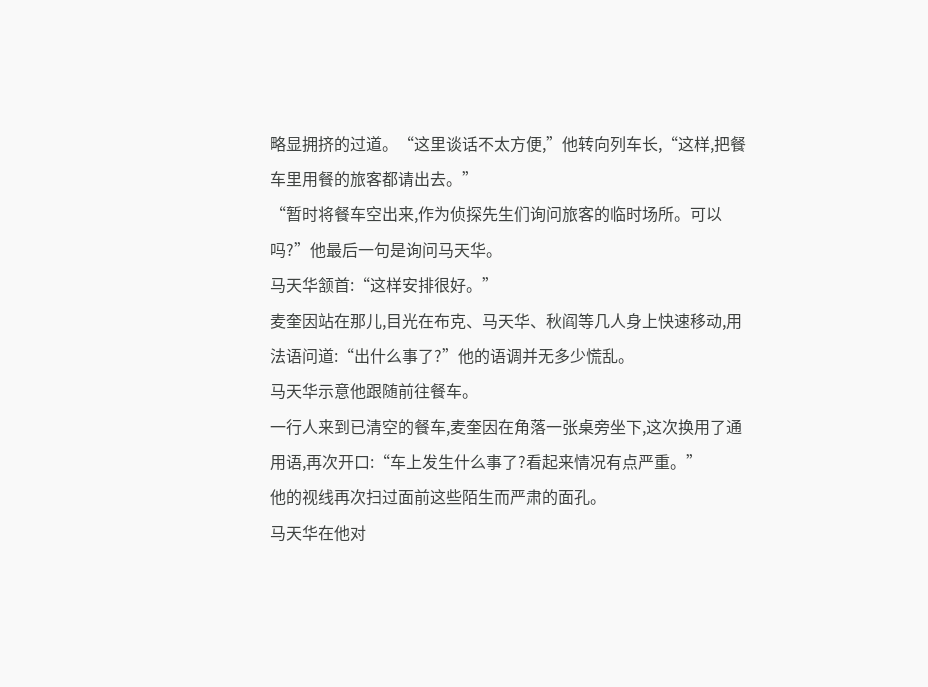略显拥挤的过道。“这里谈话不太方便,”他转向列车长,“这样,把餐车里用餐的旅客都请出去。”
“暂时将餐车空出来,作为侦探先生们询问旅客的临时场所。可以吗?”他最后一句是询问马天华。
马天华颔首:“这样安排很好。”
麦奎因站在那儿,目光在布克、马天华、秋阎等几人身上快速移动,用法语问道:“出什么事了?”他的语调并无多少慌乱。
马天华示意他跟随前往餐车。
一行人来到已清空的餐车,麦奎因在角落一张桌旁坐下,这次换用了通用语,再次开口:“车上发生什么事了?看起来情况有点严重。”
他的视线再次扫过面前这些陌生而严肃的面孔。
马天华在他对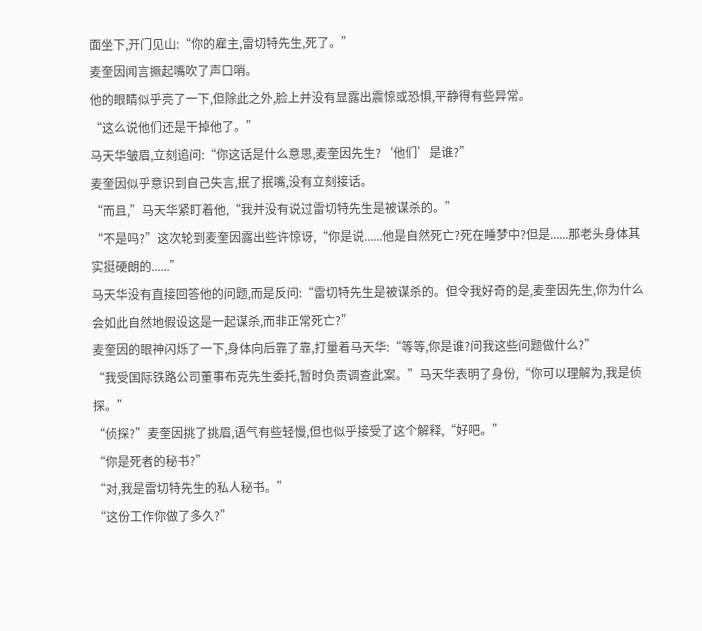面坐下,开门见山:“你的雇主,雷切特先生,死了。”
麦奎因闻言撅起嘴吹了声口哨。
他的眼睛似乎亮了一下,但除此之外,脸上并没有显露出震惊或恐惧,平静得有些异常。
“这么说他们还是干掉他了。”
马天华皱眉,立刻追问:“你这话是什么意思,麦奎因先生?‘他们’是谁?”
麦奎因似乎意识到自己失言,抿了抿嘴,没有立刻接话。
“而且,”马天华紧盯着他,“我并没有说过雷切特先生是被谋杀的。”
“不是吗?”这次轮到麦奎因露出些许惊讶,“你是说......他是自然死亡?死在睡梦中?但是......那老头身体其实挺硬朗的......”
马天华没有直接回答他的问题,而是反问:“雷切特先生是被谋杀的。但令我好奇的是,麦奎因先生,你为什么会如此自然地假设这是一起谋杀,而非正常死亡?”
麦奎因的眼神闪烁了一下,身体向后靠了靠,打量着马天华:“等等,你是谁?问我这些问题做什么?”
“我受国际铁路公司董事布克先生委托,暂时负责调查此案。”马天华表明了身份,“你可以理解为,我是侦探。”
“侦探?”麦奎因挑了挑眉,语气有些轻慢,但也似乎接受了这个解释,“好吧。”
“你是死者的秘书?”
“对,我是雷切特先生的私人秘书。”
“这份工作你做了多久?”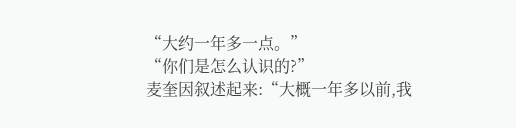“大约一年多一点。”
“你们是怎么认识的?”
麦奎因叙述起来:“大概一年多以前,我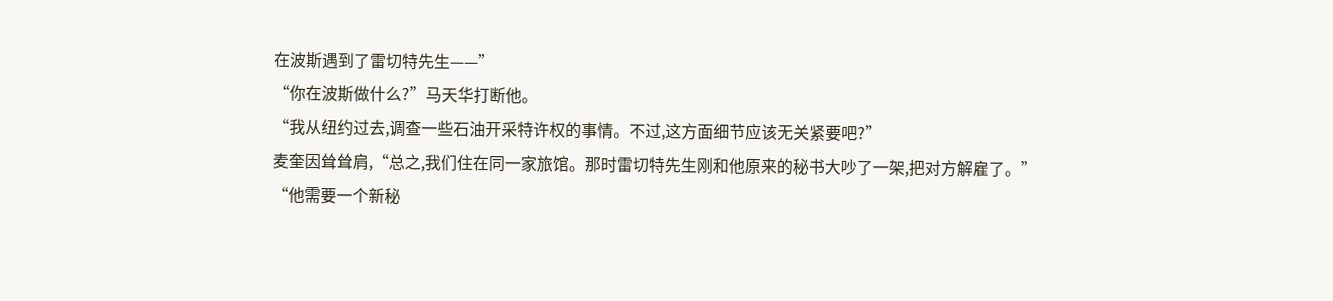在波斯遇到了雷切特先生——”
“你在波斯做什么?”马天华打断他。
“我从纽约过去,调查一些石油开采特许权的事情。不过,这方面细节应该无关紧要吧?”
麦奎因耸耸肩,“总之,我们住在同一家旅馆。那时雷切特先生刚和他原来的秘书大吵了一架,把对方解雇了。”
“他需要一个新秘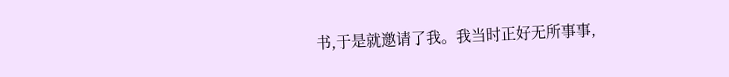书,于是就邀请了我。我当时正好无所事事,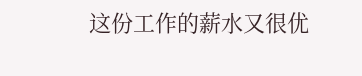这份工作的薪水又很优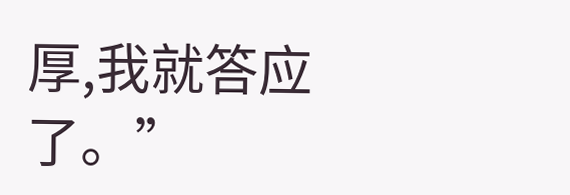厚,我就答应了。”